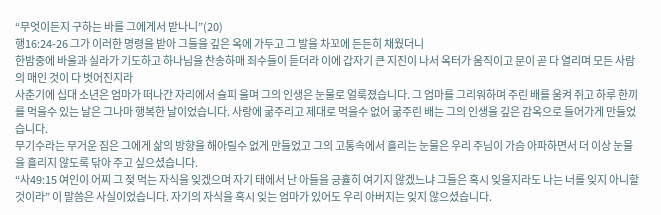“무엇이든지 구하는 바를 그에게서 받나니”(20)
행16:24-26 그가 이러한 명령을 받아 그들을 깊은 옥에 가두고 그 발을 차꼬에 든든히 채웠더니
한밤중에 바울과 실라가 기도하고 하나님을 찬송하매 죄수들이 듣더라 이에 갑자기 큰 지진이 나서 옥터가 움직이고 문이 곧 다 열리며 모든 사람의 매인 것이 다 벗어진지라
사춘기에 십대 소년은 엄마가 떠나간 자리에서 슬피 울며 그의 인생은 눈물로 얼룩졌습니다. 그 엄마를 그리워하며 주린 배를 움켜 쥐고 하루 한끼를 먹을수 있는 날은 그나마 행복한 날이었습니다. 사랑에 굶주리고 제대로 먹을수 없어 굶주린 배는 그의 인생을 깊은 감옥으로 들어가게 만들었습니다.
무기수라는 무거운 짐은 그에게 삶의 방향을 해아릴수 없게 만들었고 그의 고통속에서 흘리는 눈물은 우리 주님이 가슴 아파하면서 더 이상 눈물을 흘리지 않도록 닦아 주고 싶으셨습니다.
“사49:15 여인이 어찌 그 젖 먹는 자식을 잊겠으며 자기 태에서 난 아들을 긍휼히 여기지 않겠느냐 그들은 혹시 잊을지라도 나는 너를 잊지 아니할 것이라” 이 말씀은 사실이었습니다. 자기의 자식을 혹시 잊는 엄마가 있어도 우리 아버지는 잊지 않으셨습니다.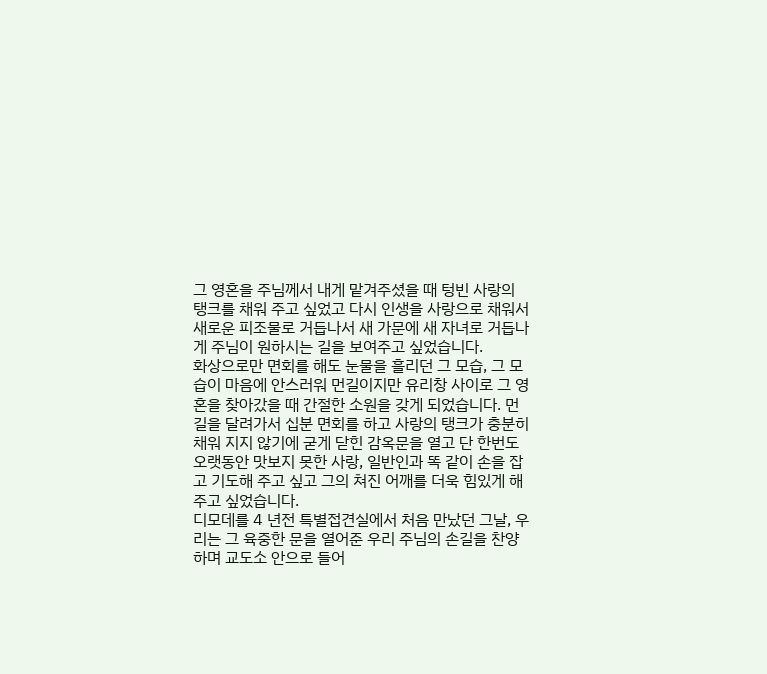그 영혼을 주님께서 내게 맡겨주셨을 때 텅빈 사랑의 탱크를 채워 주고 싶었고 다시 인생을 사랑으로 채워서 새로운 피조물로 거듭나서 새 가문에 새 자녀로 거듭나게 주님이 원하시는 길을 보여주고 싶었습니다.
화상으로만 면회를 해도 눈물을 흘리던 그 모습, 그 모습이 마음에 안스러워 먼길이지만 유리창 사이로 그 영혼을 찾아갔을 때 간절한 소원을 갖게 되었습니다. 먼길을 달려가서 십분 면회를 하고 사랑의 탱크가 충분히 채워 지지 않기에 굳게 닫힌 감옥문을 열고 단 한번도 오랫동안 맛보지 못한 사랑, 일반인과 똑 같이 손을 잡고 기도해 주고 싶고 그의 쳐진 어깨를 더욱 힘있게 해 주고 싶었습니다.
디모데를 4 년전 특별접견실에서 처음 만났던 그날, 우리는 그 육중한 문을 열어준 우리 주님의 손길을 찬양하며 교도소 안으로 들어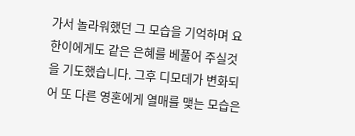가서 놀라워했던 그 모습을 기억하며 요한이에게도 같은 은혜를 베풀어 주실것을 기도했습니다. 그후 디모데가 변화되어 또 다른 영혼에게 열매를 맺는 모습은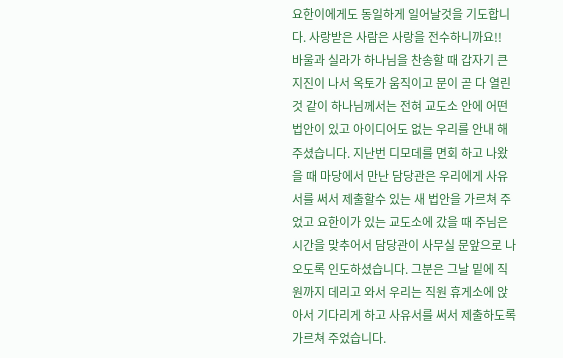요한이에게도 동일하게 일어날것을 기도합니다. 사랑받은 사람은 사랑을 전수하니까요!!
바울과 실라가 하나님을 찬송할 때 갑자기 큰 지진이 나서 옥토가 움직이고 문이 곧 다 열린 것 같이 하나님께서는 전혀 교도소 안에 어떤 법안이 있고 아이디어도 없는 우리를 안내 해 주셨습니다. 지난번 디모데를 면회 하고 나왔을 때 마당에서 만난 담당관은 우리에게 사유서를 써서 제출할수 있는 새 법안을 가르쳐 주었고 요한이가 있는 교도소에 갔을 때 주님은 시간을 맞추어서 담당관이 사무실 문앞으로 나오도록 인도하셨습니다. 그분은 그날 밑에 직원까지 데리고 와서 우리는 직원 휴게소에 앉아서 기다리게 하고 사유서를 써서 제출하도록 가르쳐 주었습니다.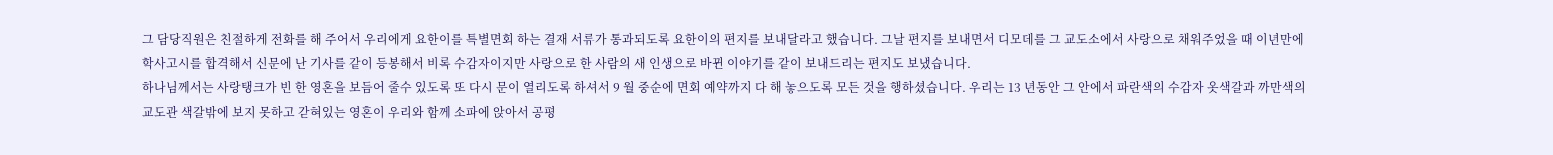그 담당직원은 친절하게 전화를 해 주어서 우리에게 요한이를 특별면회 하는 결재 서류가 통과되도록 요한이의 편지를 보내달라고 했습니다. 그날 편지를 보내면서 디모데를 그 교도소에서 사랑으로 채워주었을 때 이년만에 학사고시를 합격해서 신문에 난 기사를 같이 등봉해서 비록 수감자이지만 사랑으로 한 사람의 새 인생으로 바뀐 이야기를 같이 보내드리는 편지도 보냈습니다.
하나님께서는 사랑탱크가 빈 한 영혼을 보듬어 줄수 있도록 또 다시 문이 열리도록 하셔서 9 월 중순에 면회 예약까지 다 해 놓으도록 모든 것을 행하셨습니다. 우리는 13 년동안 그 안에서 파란색의 수감자 옷색갈과 까만색의 교도관 색갈밖에 보지 못하고 갇혀있는 영혼이 우리와 함께 소파에 앉아서 공평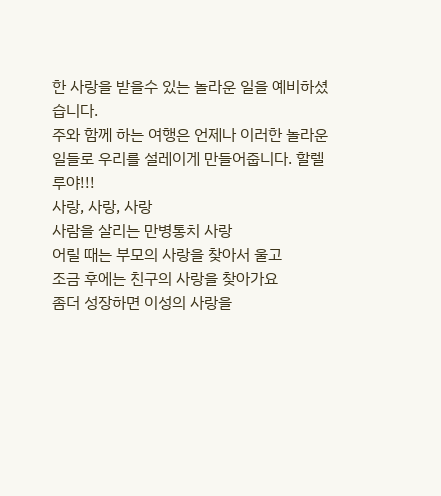한 사랑을 받을수 있는 놀라운 일을 예비하셨습니다.
주와 함께 하는 여행은 언제나 이러한 놀라운 일들로 우리를 설레이게 만들어줍니다. 할렐루야!!!
사랑, 사랑, 사랑
사람을 살리는 만병통치 사랑
어릴 때는 부모의 사랑을 찾아서 울고
조금 후에는 친구의 사랑을 찾아가요
좀더 성장하면 이성의 사랑을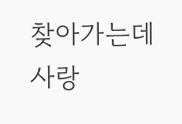찾아가는데
사랑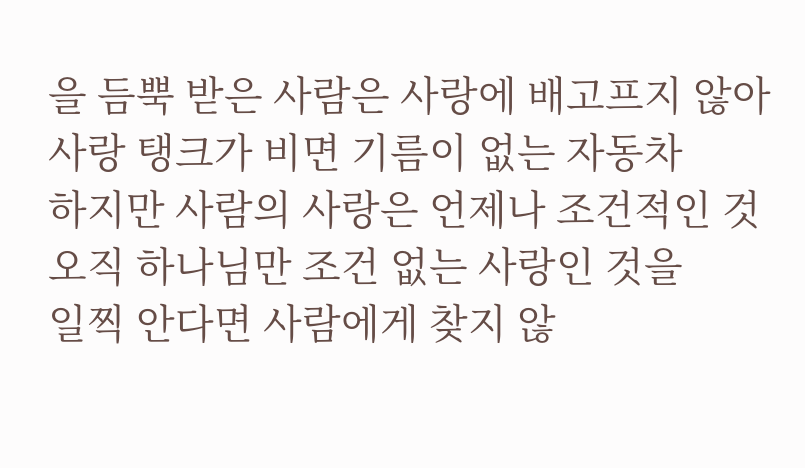을 듬뿍 받은 사람은 사랑에 배고프지 않아
사랑 탱크가 비면 기름이 없는 자동차
하지만 사람의 사랑은 언제나 조건적인 것
오직 하나님만 조건 없는 사랑인 것을
일찍 안다면 사람에게 찾지 않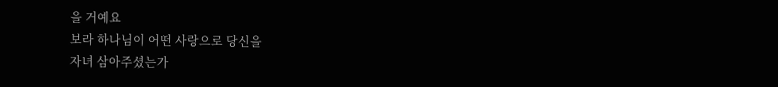을 거예요
보라 하나님이 어떤 사랑으로 당신을
자녀 삼아주셨는가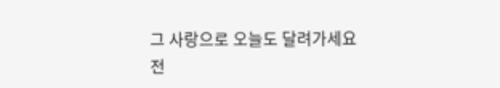그 사랑으로 오늘도 달려가세요
전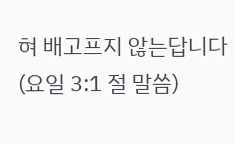혀 배고프지 않는답니다
(요일 3:1 절 말씀)